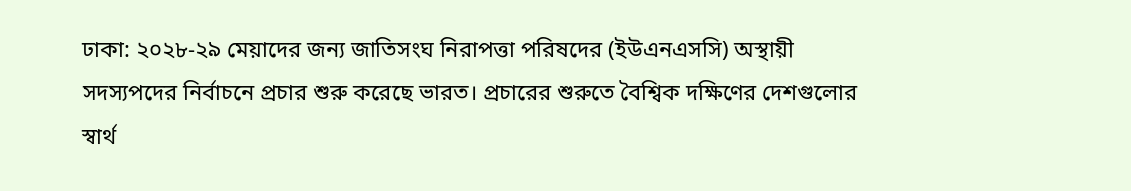ঢাকা: ২০২৮-২৯ মেয়াদের জন্য জাতিসংঘ নিরাপত্তা পরিষদের (ইউএনএসসি) অস্থায়ী সদস্যপদের নির্বাচনে প্রচার শুরু করেছে ভারত। প্রচারের শুরুতে বৈশ্বিক দক্ষিণের দেশগুলোর স্বার্থ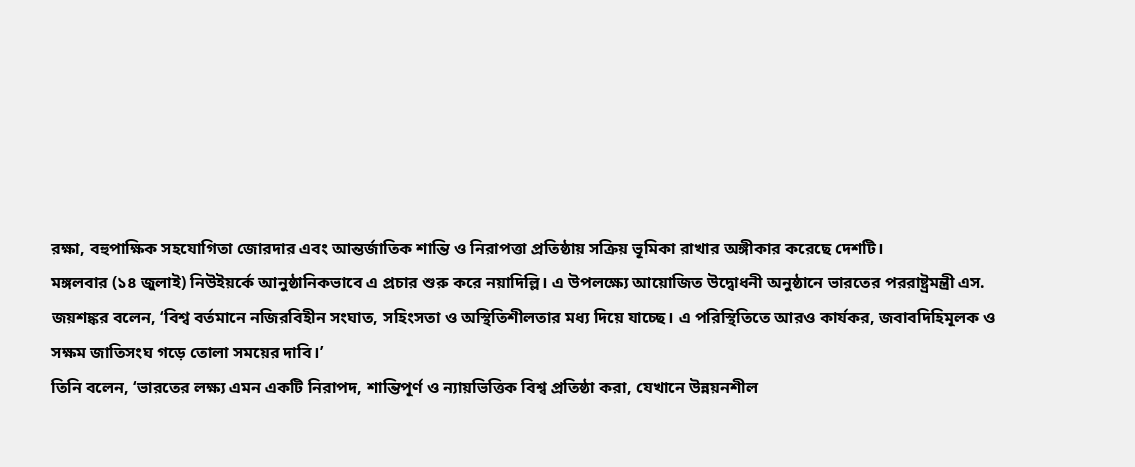রক্ষা, বহুপাক্ষিক সহযোগিতা জোরদার এবং আন্তর্জাতিক শান্তি ও নিরাপত্তা প্রতিষ্ঠায় সক্রিয় ভূমিকা রাখার অঙ্গীকার করেছে দেশটি।
মঙ্গলবার (১৪ জুলাই) নিউইয়র্কে আনুষ্ঠানিকভাবে এ প্রচার শুরু করে নয়াদিল্লি। এ উপলক্ষ্যে আয়োজিত উদ্বোধনী অনুষ্ঠানে ভারতের পররাষ্ট্রমন্ত্রী এস. জয়শঙ্কর বলেন, ‘বিশ্ব বর্তমানে নজিরবিহীন সংঘাত, সহিংসতা ও অস্থিতিশীলতার মধ্য দিয়ে যাচ্ছে। এ পরিস্থিতিতে আরও কার্যকর, জবাবদিহিমূলক ও সক্ষম জাতিসংঘ গড়ে তোলা সময়ের দাবি।’
তিনি বলেন, ‘ভারতের লক্ষ্য এমন একটি নিরাপদ, শান্তিপূর্ণ ও ন্যায়ভিত্তিক বিশ্ব প্রতিষ্ঠা করা, যেখানে উন্নয়নশীল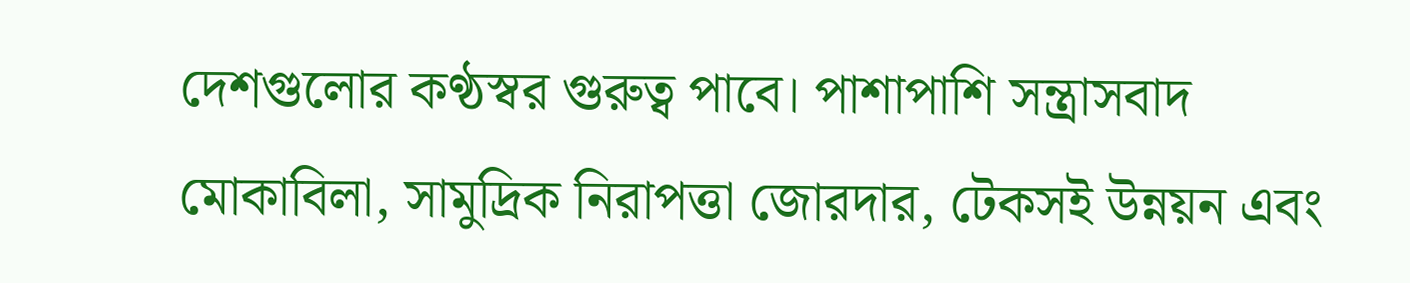দেশগুলোর কণ্ঠস্বর গুরুত্ব পাবে। পাশাপাশি সন্ত্রাসবাদ মোকাবিলা, সামুদ্রিক নিরাপত্তা জোরদার, টেকসই উন্নয়ন এবং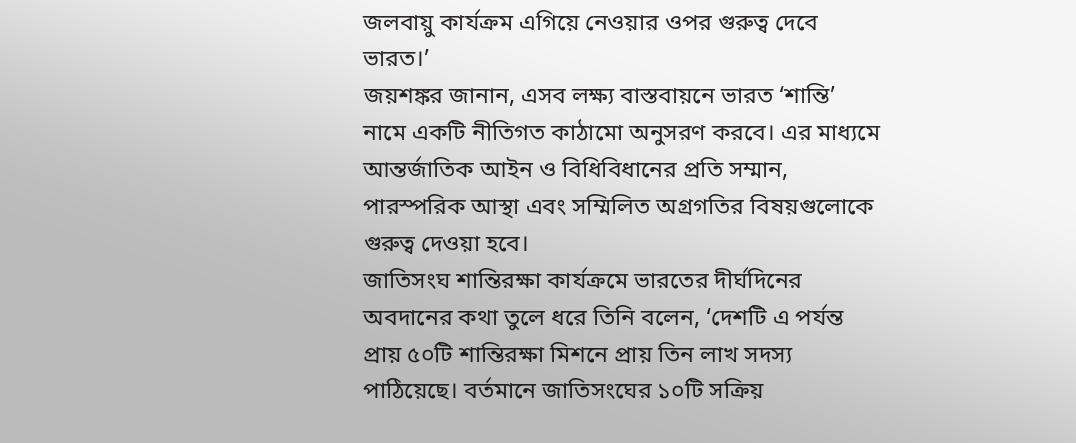জলবায়ু কার্যক্রম এগিয়ে নেওয়ার ওপর গুরুত্ব দেবে ভারত।’
জয়শঙ্কর জানান, এসব লক্ষ্য বাস্তবায়নে ভারত ‘শান্তি’ নামে একটি নীতিগত কাঠামো অনুসরণ করবে। এর মাধ্যমে আন্তর্জাতিক আইন ও বিধিবিধানের প্রতি সম্মান, পারস্পরিক আস্থা এবং সম্মিলিত অগ্রগতির বিষয়গুলোকে গুরুত্ব দেওয়া হবে।
জাতিসংঘ শান্তিরক্ষা কার্যক্রমে ভারতের দীর্ঘদিনের অবদানের কথা তুলে ধরে তিনি বলেন, ‘দেশটি এ পর্যন্ত প্রায় ৫০টি শান্তিরক্ষা মিশনে প্রায় তিন লাখ সদস্য পাঠিয়েছে। বর্তমানে জাতিসংঘের ১০টি সক্রিয়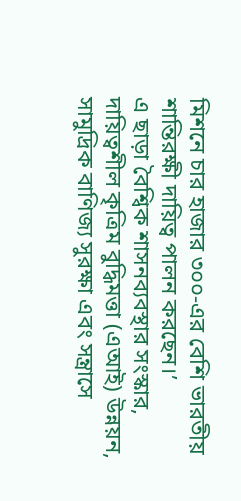মিশনে চার হাজার ৩০০-এর বেশি ভারতীয় শান্তিরক্ষী দায়িত্ব পালন করছেন।’
এ ছাড়া বৈশ্বিক শাসনব্যবস্থার সংস্কার, দায়িত্বশীল কৃত্রিম বুদ্ধিমত্তা (এআই) উন্নয়ন, সামুদ্রিক বাণিজ্য সুরক্ষা এবং সন্ত্রাসে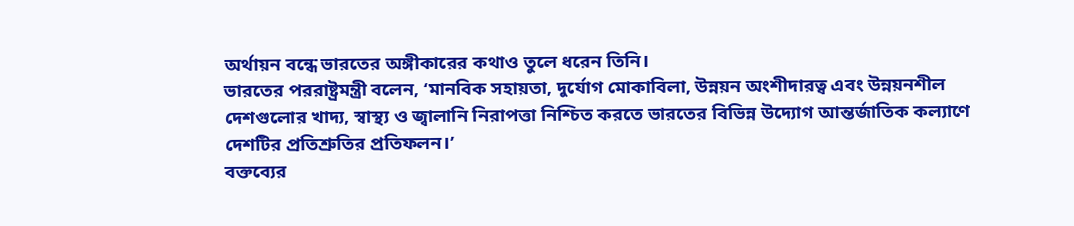অর্থায়ন বন্ধে ভারতের অঙ্গীকারের কথাও তুলে ধরেন তিনি।
ভারতের পররাষ্ট্রমন্ত্রী বলেন, ‘মানবিক সহায়তা, দুর্যোগ মোকাবিলা, উন্নয়ন অংশীদারত্ব এবং উন্নয়নশীল দেশগুলোর খাদ্য, স্বাস্থ্য ও জ্বালানি নিরাপত্তা নিশ্চিত করতে ভারতের বিভিন্ন উদ্যোগ আন্তর্জাতিক কল্যাণে দেশটির প্রতিশ্রুতির প্রতিফলন।’
বক্তব্যের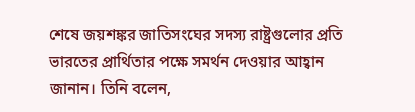শেষে জয়শঙ্কর জাতিসংঘের সদস্য রাষ্ট্রগুলোর প্রতি ভারতের প্রার্থিতার পক্ষে সমর্থন দেওয়ার আহ্বান জানান। তিনি বলেন,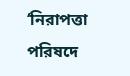‘নিরাপত্তা পরিষদে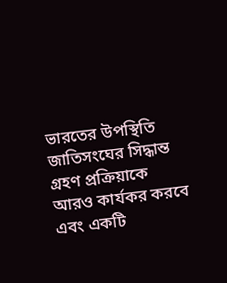ভারতের উপস্থিতি জাতিসংঘের সিদ্ধান্ত গ্রহণ প্রক্রিয়াকে আরও কার্যকর করবে এবং একটি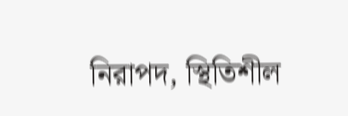নিরাপদ, স্থিতিশীল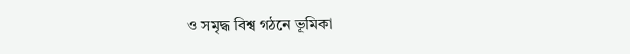ও সমৃদ্ধ বিশ্ব গঠনে ভূমিকা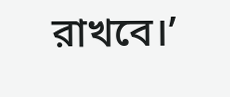রাখবে।’